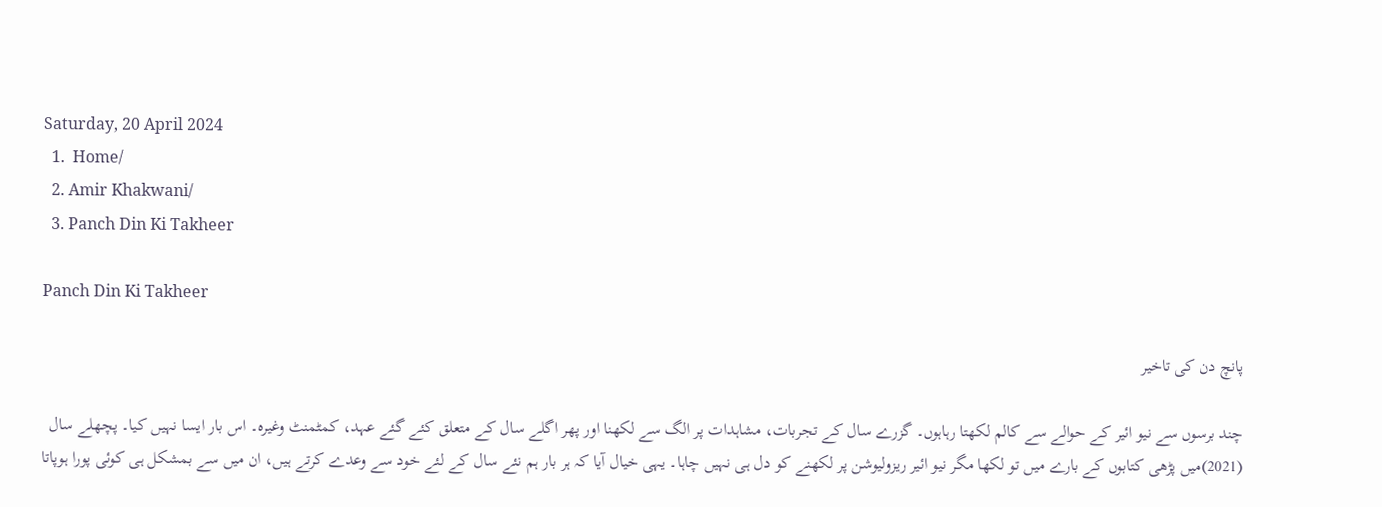Saturday, 20 April 2024
  1.  Home/
  2. Amir Khakwani/
  3. Panch Din Ki Takheer

Panch Din Ki Takheer

پانچ دن کی تاخیر

چند برسوں سے نیو ائیر کے حوالے سے کالم لکھتا رہاہوں۔ گزرے سال کے تجربات، مشاہدات پر الگ سے لکھنا اور پھر اگلے سال کے متعلق کئے گئے عہد، کمٹمنٹ وغیرہ۔ اس بار ایسا نہیں کیا۔ پچھلے سال (2021)میں پڑھی کتابوں کے بارے میں تو لکھا مگر نیو ائیر ریزولیوشن پر لکھنے کو دل ہی نہیں چاہا۔ یہی خیال آیا کہ ہر بار ہم نئے سال کے لئے خود سے وعدے کرتے ہیں، ان میں سے بمشکل ہی کوئی پورا ہوپاتا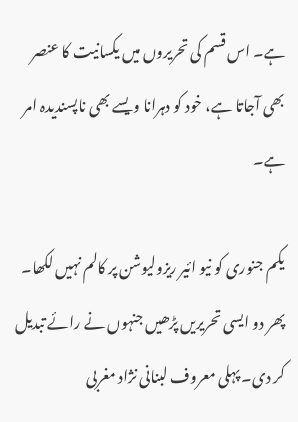ہے۔ اس قسم کی تحریروں میں یکسانیت کا عنصر بھی آجاتا ہے، خود کو دہرانا ویسے بھی ناپسندیدہ امر ہے۔

یکم جنوری کو نیو ائیر ریزولیوشن پر کالم نہیں لکھا۔ پھر دو ایسی تحریریں پڑھیں جنہوں نے رائے تبدیل کر دی۔ پہلی معروف لبنانی نژاد مغربی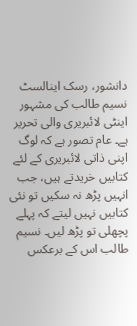دانشور، رسک اینالسٹ نسیم طالب کی مشہور اینٹی لائبریری والی تحریر ہے۔ عام تصور ہے کہ لوگ اپنی ذاتی لائبریری کے لئے کتابیں خریدتے ہیں، جب انہیں پڑھ نہ سکیں تو نئی کتابیں نہیں لیتے کہ پہلے پچھلی تو پڑھ لیں۔ نسیم طالب اس کے برعکس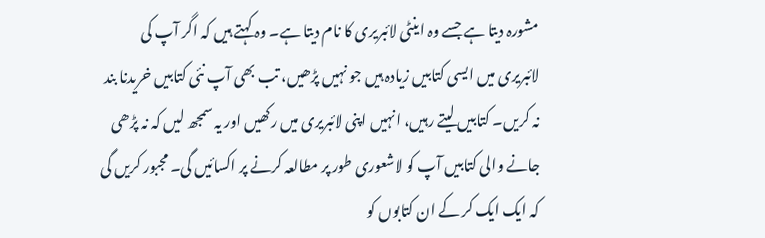مشورہ دیتا ہے جسے وہ اینٹی لائبریری کا نام دیتا ہے۔ وہ کہتے ہیں کہ اگر آپ کی لائبریری میں ایسی کتابیں زیادہ ہیں جو نہیں پڑھیں، تب بھی آپ نئی کتابیں خریدنا بند نہ کریں۔ کتابیں لیتے رہیں، انہیں اپنی لائبریری میں رکھیں اور یہ سمجھ لیں کہ نہ پڑھی جانے والی کتابیں آپ کو لاشعوری طور پر مطالعہ کرنے پر اکسائیں گی۔ مجبور کریں گی کہ ایک ایک کر کے ان کتابوں کو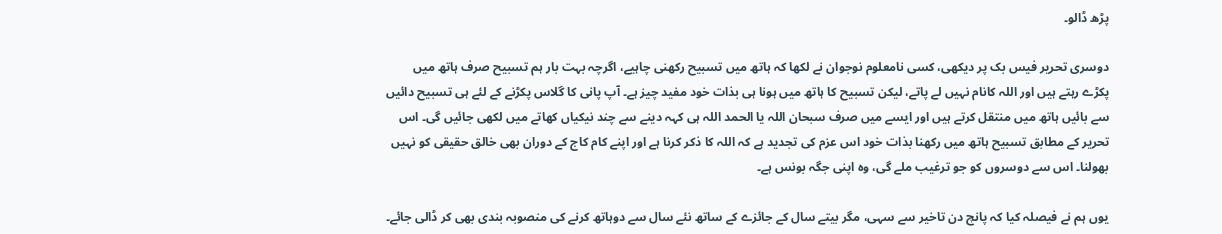پڑھ ڈالو۔

دوسری تحریر فیس بک پر دیکھی، کسی نامعلوم نوجوان نے لکھا کہ ہاتھ میں تسبیح رکھنی چاہیے، اگرچہ بہت بار ہم تسبیح صرف ہاتھ میں پکڑے رہتے ہیں اور اللہ کانام نہیں لے پاتے، لیکن تسبیح کا ہاتھ میں ہونا ہی بذات خود مفید چیز ہے۔ آپ پانی کا گلاس پکڑنے کے لئے ہی تسبیح دائیں سے بائیں ہاتھ میں منتقل کرتے ہیں اور ایسے میں صرف سبحان اللہ یا الحمد اللہ ہی کہہ دینے سے چند نیکیاں کھاتے میں لکھی جائیں گی۔ اس تحریر کے مطابق تسبیح ہاتھ میں رکھنا بذات خود اس عزم کی تجدید ہے کہ اللہ کا ذکر کرنا ہے اور اپنے کام کاج کے دوران بھی خالق حقیقی کو نہیں بھولنا۔ اس سے دوسروں کو جو ترغیب ملے گی، وہ اپنی جگہ بونس ہے۔

یوں ہم نے فیصلہ کیا کہ پانچ دن تاخیر سے سہی، مگر بیتے سال کے جائزے کے ساتھ نئے سال سے دوہاتھ کرنے کی منصوبہ بندی بھی کر ڈالی جائے۔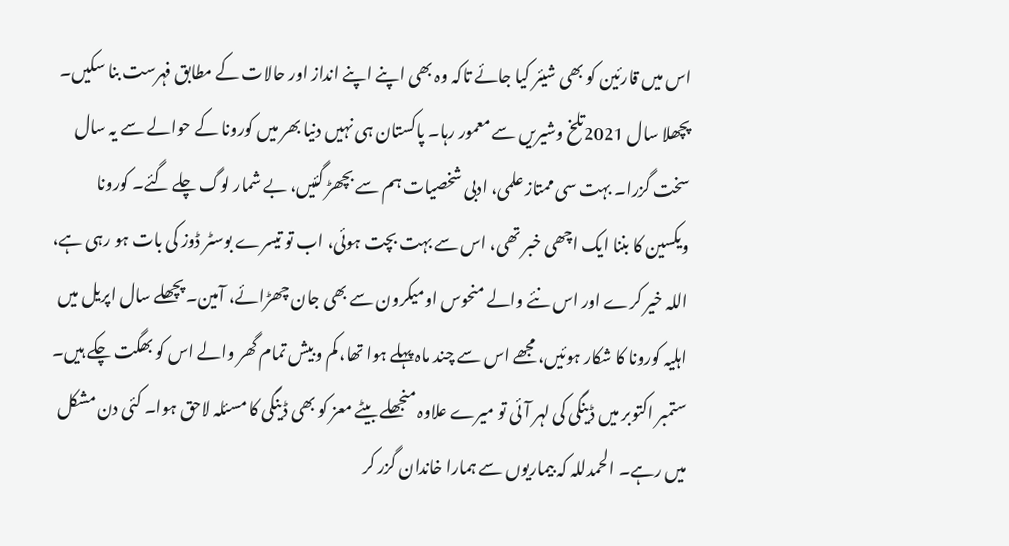اس میں قارئین کو بھی شیئر کیا جائے تاکہ وہ بھی اپنے اپنے انداز اور حالات کے مطابق فہرست بنا سکیں۔ پچھلا سال 2021تلخ وشیریں سے معمور رہا۔ پاکستان ہی نہیں دنیا بھر میں کورونا کے حوالے سے یہ سال سخت گزرا۔ بہت سی ممتاز علمی، ادبی شخصیات ہم سے بچھڑ گئیں، بے شمار لوگ چلے گئے۔ کورونا ویکسین کا بننا ایک اچھی خبر تھی، اس سے بہت بچت ہوئی، اب تو تیسرے بوسٹر ڈوز کی بات ہو رہی ہے، اللہ خیر کرے اور اس نئے والے منحوس اومیکرون سے بھی جان چھڑائے، آمین۔ پچھلے سال اپریل میں اہلیہ کورونا کا شکار ہوئیں، مجھے اس سے چند ماہ پہلے ہوا تھا، کم وبیش تمام گھر والے اس کو بھگت چکے ہیں۔ ستمبر اکتوبر میں ڈینگی کی لہر آئی تو میرے علاوہ منجھلے بیٹے معز کو بھی ڈینگی کا مسئلہ لاحق ہوا۔ کئی دن مشکل میں رہے۔ الحمدللہ کہ بیماریوں سے ہمارا خاندان گزر کر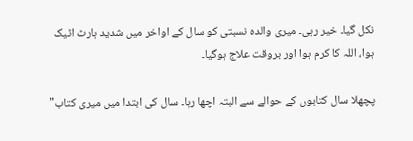نکل گیا۔ خیر رہی۔ میری والدہ نسبتی کو سال کے اواخر میں شدید ہارٹ اٹیک ہوا، اللہ کا کرم ہوا اور بروقت علاج ہوگیا۔

پچھلا سال کتابوں کے حوالے سے البتہ اچھا رہا۔ سال کی ابتدا میں میری کتاب"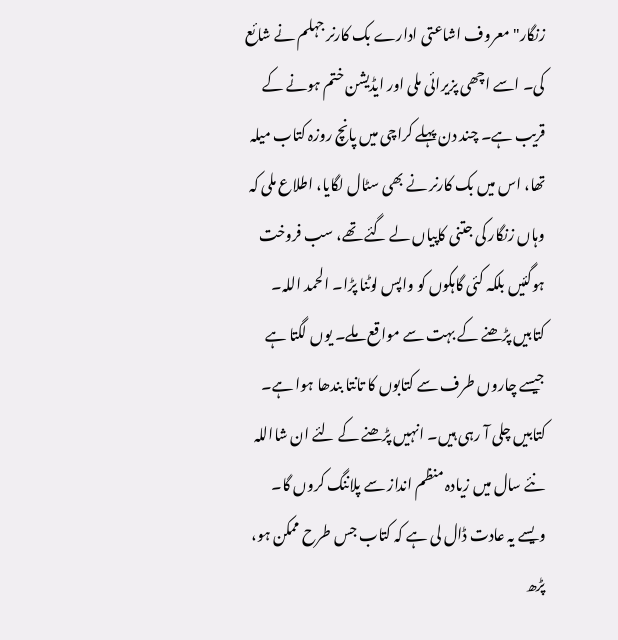زنگار" معروف اشاعتی ادارے بک کارنر جہلم نے شائع کی۔ اسے اچھی پزیرائی ملی اور ایڈیشن ختم ہونے کے قریب ہے۔ چند دن پہلے کراچی میں پانچ روزہ کتاب میلہ تھا، اس میں بک کارنر نے بھی سٹال لگایا، اطلاع ملی کہ وہاں زنگار کی جتنی کاپیاں لے گئے تھے، سب فروخت ہوگئیں بلکہ کئی گاہکوں کو واپس لوٹنا پڑا۔ الحمد اللہ۔ کتابیں پڑھنے کے بہت سے مواقع ملے۔ یوں لگتا ہے جیسے چاروں طرف سے کتابوں کا تانتا بندھا ہوا ہے۔ کتابیں چلی آ رہی ہیں۔ انہیں پڑھنے کے لئے ان شااللہ نئے سال میں زیادہ منظم انداز سے پلاننگ کروں گا۔ ویسے یہ عادت ڈال لی ہے کہ کتاب جس طرح ممکن ہو، پڑھ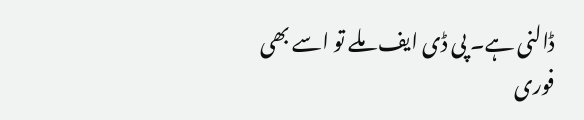ڈالنی ہے۔ پی ڈی ایف ملے تو اسے بھی فوری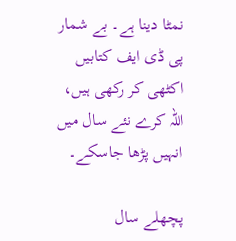نمٹا دینا ہے۔ بے شمار پی ڈی ایف کتابیں اکٹھی کر رکھی ہیں، اللہ کرے نئے سال میں انہیں پڑھا جاسکے۔

پچھلے سال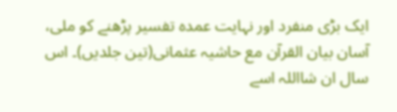ایک بڑی منفرد اور نہایت عمدہ تفسیر پڑھنے کو ملی، آسان بیان القرآن مع حاشیہ عثمانی(تین جلدیں)۔ اس سال ان شااللہ اسے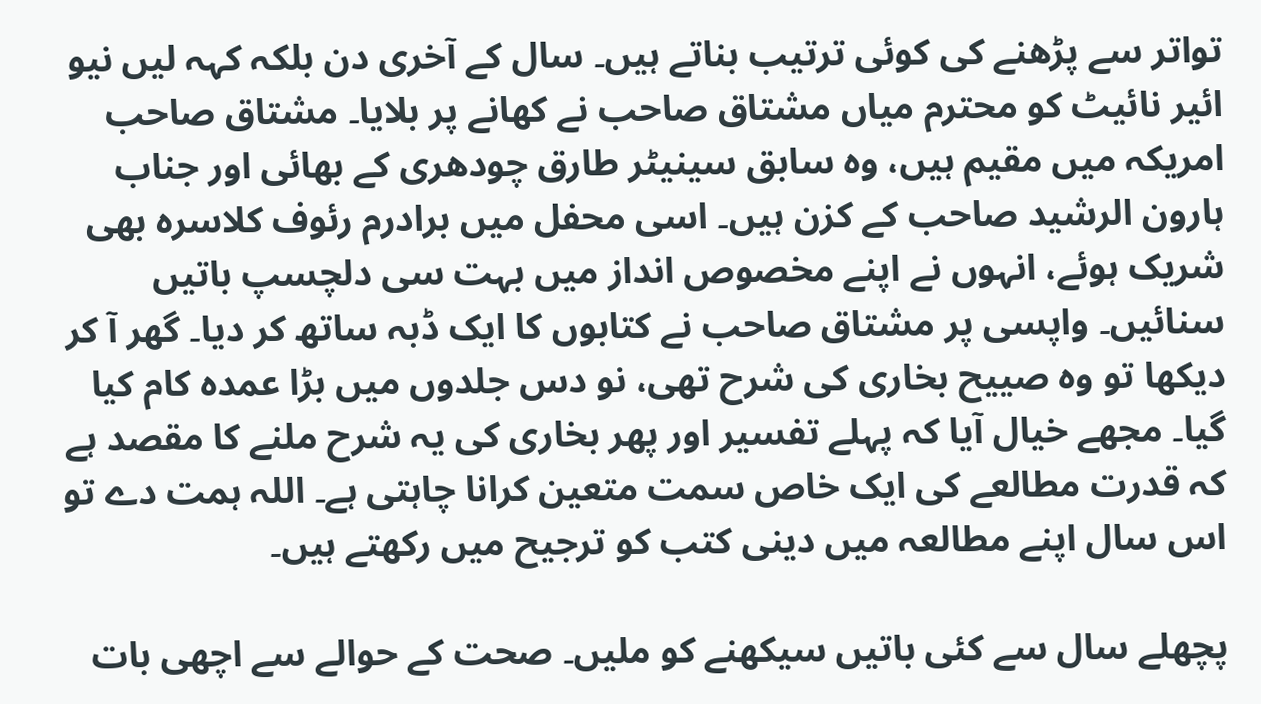تواتر سے پڑھنے کی کوئی ترتیب بناتے ہیں۔ سال کے آخری دن بلکہ کہہ لیں نیو ائیر نائیٹ کو محترم میاں مشتاق صاحب نے کھانے پر بلایا۔ مشتاق صاحب امریکہ میں مقیم ہیں، وہ سابق سینیٹر طارق چودھری کے بھائی اور جناب ہارون الرشید صاحب کے کزن ہیں۔ اسی محفل میں برادرم رئوف کلاسرہ بھی شریک ہوئے، انہوں نے اپنے مخصوص انداز میں بہت سی دلچسپ باتیں سنائیں۔ واپسی پر مشتاق صاحب نے کتابوں کا ایک ڈبہ ساتھ کر دیا۔ گھر آ کر دیکھا تو وہ صییح بخاری کی شرح تھی، نو دس جلدوں میں بڑا عمدہ کام کیا گیا۔ مجھے خیال آیا کہ پہلے تفسیر اور پھر بخاری کی یہ شرح ملنے کا مقصد ہے کہ قدرت مطالعے کی ایک خاص سمت متعین کرانا چاہتی ہے۔ اللہ ہمت دے تو اس سال اپنے مطالعہ میں دینی کتب کو ترجیح میں رکھتے ہیں۔

پچھلے سال سے کئی باتیں سیکھنے کو ملیں۔ صحت کے حوالے سے اچھی بات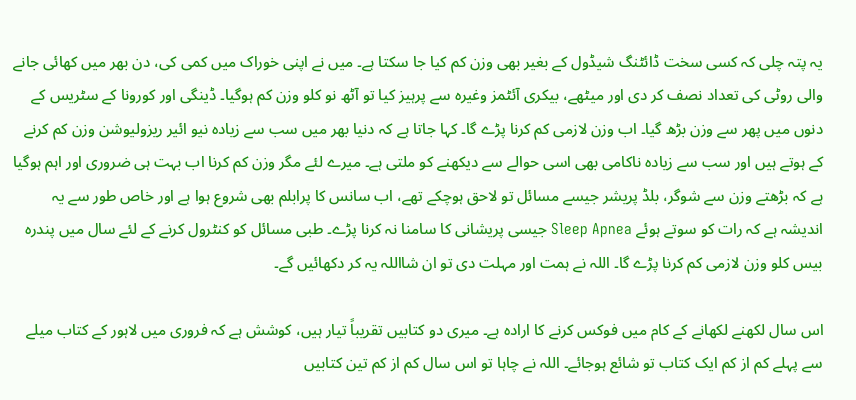یہ پتہ چلی کہ کسی سخت ڈائٹنگ شیڈول کے بغیر بھی وزن کم کیا جا سکتا ہے۔ میں نے اپنی خوراک میں کمی کی، دن بھر میں کھائی جانے والی روٹی کی تعداد نصف کر دی اور میٹھے، بیکری آئٹمز وغیرہ سے پرہیز کیا تو آٹھ نو کلو وزن کم ہوگیا۔ ڈینگی اور کورونا کے سٹریس کے دنوں میں پھر سے وزن بڑھ گیا۔ اب وزن لازمی کم کرنا پڑے گا۔ کہا جاتا ہے کہ دنیا بھر میں سب سے زیادہ نیو ائیر ریزولیوشن وزن کم کرنے کے ہوتے ہیں اور سب سے زیادہ ناکامی بھی اسی حوالے سے دیکھنے کو ملتی ہے۔ میرے لئے مگر وزن کم کرنا اب بہت ہی ضروری اور اہم ہوگیا ہے کہ بڑھتے وزن سے شوگر، بلڈ پریشر جیسے مسائل تو لاحق ہوچکے تھے، اب سانس کا پرابلم بھی شروع ہوا ہے اور خاص طور سے یہ اندیشہ ہے کہ رات کو سوتے ہوئے Sleep Apnea جیسی پریشانی کا سامنا نہ کرنا پڑے۔ طبی مسائل کو کنٹرول کرنے کے لئے سال میں پندرہ بیس کلو وزن لازمی کم کرنا پڑے گا۔ اللہ نے ہمت اور مہلت دی تو ان شااللہ یہ کر دکھائیں گے۔

اس سال لکھنے لکھانے کے کام میں فوکس کرنے کا ارادہ ہے۔ میری دو کتابیں تقریباً تیار ہیں، کوشش ہے کہ فروری میں لاہور کے کتاب میلے سے پہلے کم از کم ایک کتاب تو شائع ہوجائے۔ اللہ نے چاہا تو اس سال کم از کم تین کتابیں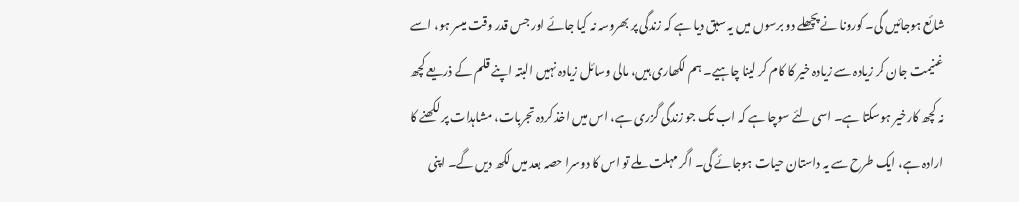شائع ہوجائیں گی۔ کورونا نے پچھلے دو برسوں میں یہ سبق دیا ہے کہ زندگی پر بھروسہ نہ کیا جائے اور جس قدر وقت میسر ہو، اسے غنیمت جان کر زیادہ سے زیادہ خیر کا کام کر لینا چاہیے۔ ہم لکھاری ہیں، مالی وسائل زیادہ نہیں البتہ اپنے قلم کے ذریعے کچھ نہ کچھ کارخیر ہوسکتا ہے۔ اسی لئے سوچا ہے کہ اب تک جو زندگی گزری ہے، اس میں اخذ کردہ تجربات، مشاہدات پر لکھنے کا ارادہ ہے، ایک طرح سے یہ داستان حیات ہوجائے گی۔ اگر مہلت ملے تو اس کا دوسرا حصہ بعد میں لکھ دیں گے۔ اپنی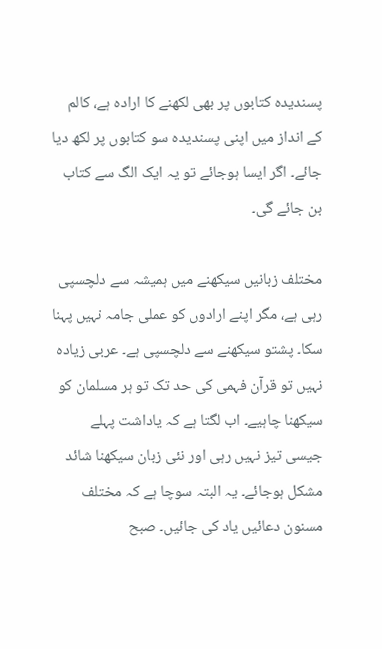پسندیدہ کتابوں پر بھی لکھنے کا ارادہ ہے، کالم کے انداز میں اپنی پسندیدہ سو کتابوں پر لکھ دیا جائے۔ اگر ایسا ہوجائے تو یہ ایک الگ سے کتاب بن جائے گی۔

مختلف زبانیں سیکھنے میں ہمیشہ سے دلچسپی رہی ہے، مگر اپنے ارادوں کو عملی جامہ نہیں پہنا سکا۔ پشتو سیکھنے سے دلچسپی ہے۔ عربی زیادہ نہیں تو قرآن فہمی کی حد تک تو ہر مسلمان کو سیکھنا چاہیے۔ اب لگتا ہے کہ یاداشت پہلے جیسی تیز نہیں رہی اور نئی زبان سیکھنا شائد مشکل ہوجائے۔ یہ البتہ سوچا ہے کہ مختلف مسنون دعائیں یاد کی جائیں۔ صبح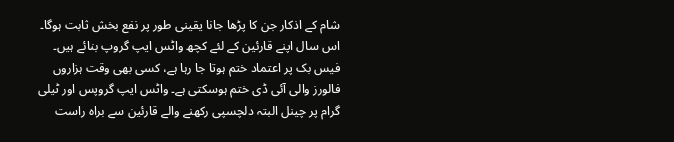شام کے اذکار جن کا پڑھا جانا یقینی طور پر نفع بخش ثابت ہوگا۔ اس سال اپنے قارئین کے لئے کچھ واٹس ایپ گروپ بنائے ہیں۔ فیس بک پر اعتماد ختم ہوتا جا رہا ہے، کسی بھی وقت ہزاروں فالورز والی آئی ڈی ختم ہوسکتی ہے۔ واٹس ایپ گروپس اور ٹیلی گرام پر چینل البتہ دلچسپی رکھنے والے قارئین سے براہ راست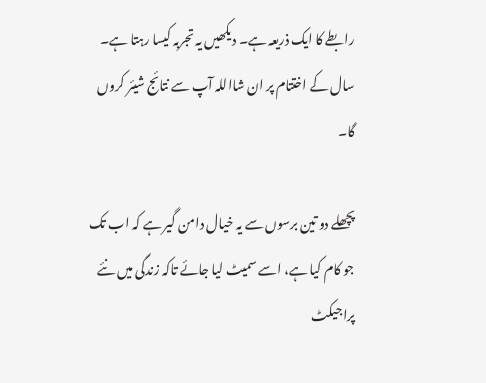رابطے کا ایک ذریعہ ہے۔ دیکھیں یہ تجربہ کیسا رہتا ہے۔ سال کے اختتام پر ان شااللہ آپ سے نتائج شیئر کروں گا۔

پچھلے دو تین برسوں سے یہ خیال دامن گیر ہے کہ اب تک جو کام کیا ہے، اسے سمیٹ لیا جائے تاکہ زندگی میں نئے پراجیکٹ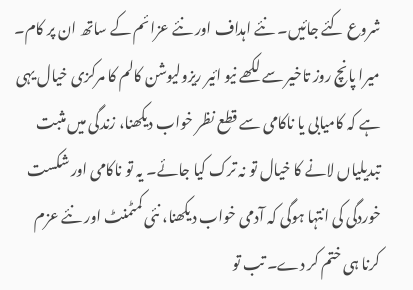شروع کئے جائیں۔ نئے اہداف اور نئے عزائم کے ساتھ ان پر کام۔ میرا پانچ روز تاخیر سے لکھے نیو ائیر ریزولیوشن کالم کا مرکزی خیال یہی ہے کہ کامیابی یا ناکامی سے قطع نظر خواب دیکھنا، زندگی میں مثبت تبدیلیاں لانے کا خیال تو نہ ترک کیا جائے۔ یہ تو ناکامی اور شکست خوردگی کی انتہا ہوگی کہ آدمی خواب دیکھنا، نئی کمٹمنٹ اور نئے عزم کرنا ہی ختم کر دے۔ تب تو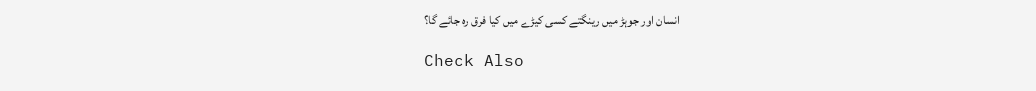انسان اور جوہڑ میں رینگتے کسی کیڑے میں کیا فرق رہ جائے گا؟

Check Also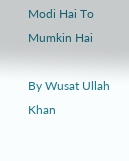Modi Hai To Mumkin Hai

By Wusat Ullah Khan